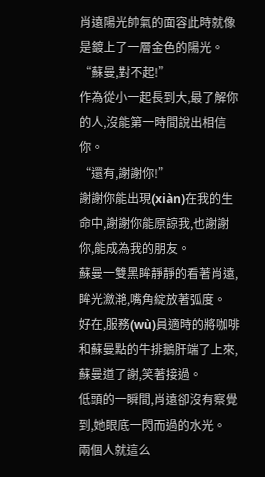肖遠陽光帥氣的面容此時就像是鍍上了一層金色的陽光。
“蘇曼,對不起!”
作為從小一起長到大,最了解你的人,沒能第一時間說出相信你。
“還有,謝謝你!”
謝謝你能出現(xiàn)在我的生命中,謝謝你能原諒我,也謝謝你,能成為我的朋友。
蘇曼一雙黑眸靜靜的看著肖遠,眸光瀲滟,嘴角綻放著弧度。
好在,服務(wù)員適時的將咖啡和蘇曼點的牛排鵝肝端了上來,蘇曼道了謝,笑著接過。
低頭的一瞬間,肖遠卻沒有察覺到,她眼底一閃而過的水光。
兩個人就這么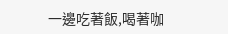一邊吃著飯,喝著咖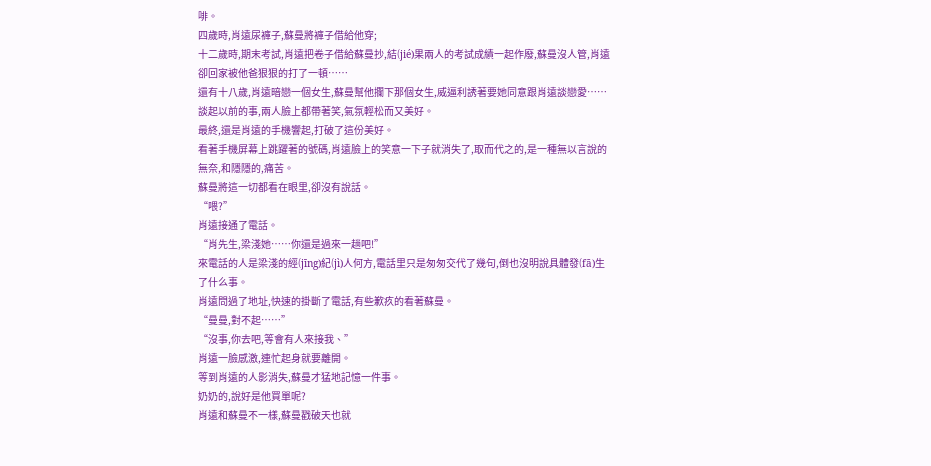啡。
四歲時,肖遠尿褲子,蘇曼將褲子借給他穿;
十二歲時,期末考試,肖遠把卷子借給蘇曼抄,結(jié)果兩人的考試成績一起作廢,蘇曼沒人管,肖遠卻回家被他爸狠狠的打了一頓……
還有十八歲,肖遠暗戀一個女生,蘇曼幫他攔下那個女生,威逼利誘著要她同意跟肖遠談戀愛……
談起以前的事,兩人臉上都帶著笑,氣氛輕松而又美好。
最終,還是肖遠的手機響起,打破了這份美好。
看著手機屏幕上跳躍著的號碼,肖遠臉上的笑意一下子就消失了,取而代之的,是一種無以言說的無奈,和隱隱的,痛苦。
蘇曼將這一切都看在眼里,卻沒有說話。
“喂?”
肖遠接通了電話。
“肖先生,梁淺她……你還是過來一趟吧!”
來電話的人是梁淺的經(jīng)紀(jì)人何方,電話里只是匆匆交代了幾句,倒也沒明說具體發(fā)生了什么事。
肖遠問過了地址,快速的掛斷了電話,有些歉疚的看著蘇曼。
“曼曼,對不起……”
“沒事,你去吧,等會有人來接我、”
肖遠一臉感激,連忙起身就要離開。
等到肖遠的人影消失,蘇曼才猛地記憶一件事。
奶奶的,說好是他買單呢?
肖遠和蘇曼不一樣,蘇曼戳破天也就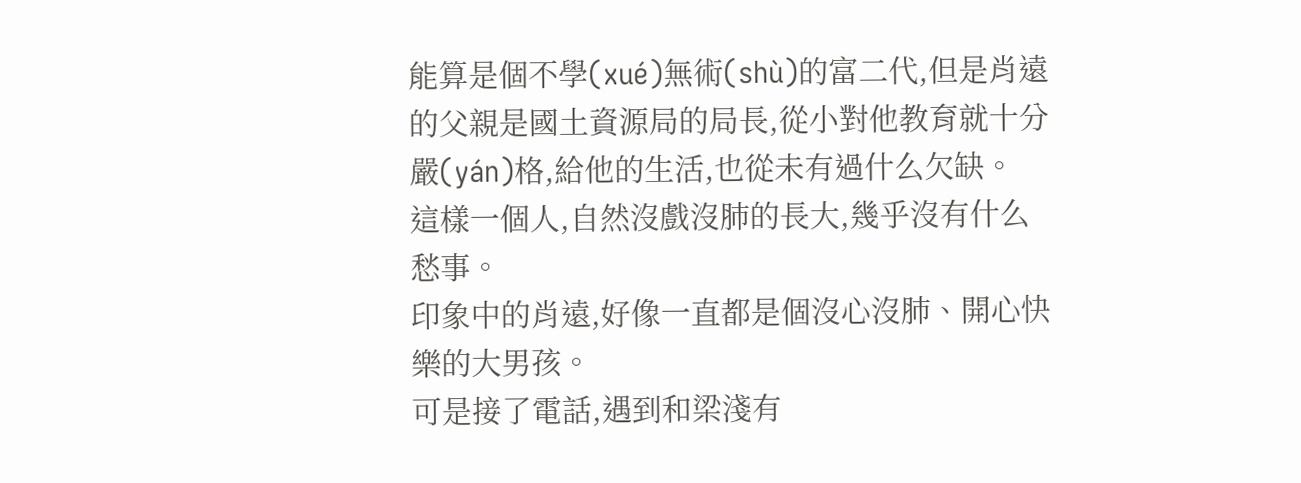能算是個不學(xué)無術(shù)的富二代,但是肖遠的父親是國土資源局的局長,從小對他教育就十分嚴(yán)格,給他的生活,也從未有過什么欠缺。
這樣一個人,自然沒戲沒肺的長大,幾乎沒有什么愁事。
印象中的肖遠,好像一直都是個沒心沒肺、開心快樂的大男孩。
可是接了電話,遇到和梁淺有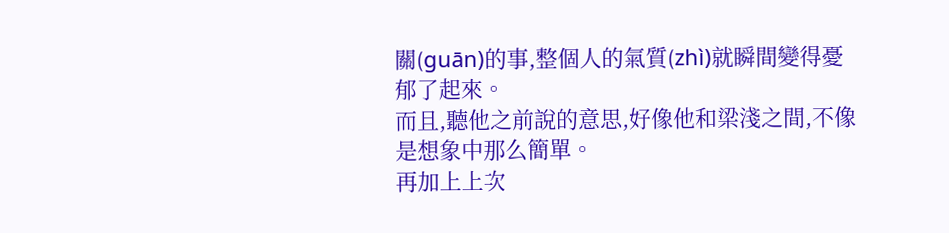關(guān)的事,整個人的氣質(zhì)就瞬間變得憂郁了起來。
而且,聽他之前說的意思,好像他和梁淺之間,不像是想象中那么簡單。
再加上上次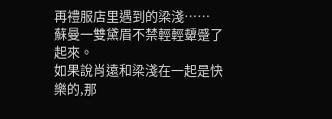再禮服店里遇到的梁淺……
蘇曼一雙黛眉不禁輕輕顰蹙了起來。
如果說肖遠和梁淺在一起是快樂的,那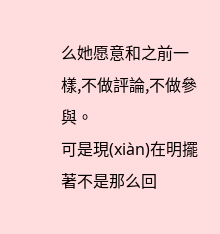么她愿意和之前一樣,不做評論,不做參與。
可是現(xiàn)在明擺著不是那么回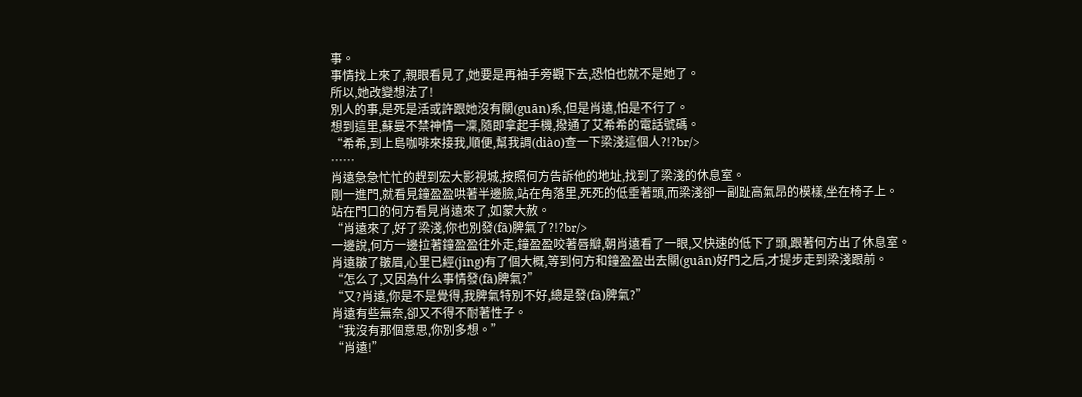事。
事情找上來了,親眼看見了,她要是再袖手旁觀下去,恐怕也就不是她了。
所以,她改變想法了!
別人的事,是死是活或許跟她沒有關(guān)系,但是肖遠,怕是不行了。
想到這里,蘇曼不禁神情一凜,隨即拿起手機,撥通了艾希希的電話號碼。
“希希,到上島咖啡來接我,順便,幫我調(diào)查一下梁淺這個人?!?br/>
……
肖遠急急忙忙的趕到宏大影視城,按照何方告訴他的地址,找到了梁淺的休息室。
剛一進門,就看見鐘盈盈哄著半邊臉,站在角落里,死死的低垂著頭,而梁淺卻一副趾高氣昂的模樣,坐在椅子上。
站在門口的何方看見肖遠來了,如蒙大赦。
“肖遠來了,好了梁淺,你也別發(fā)脾氣了?!?br/>
一邊說,何方一邊拉著鐘盈盈往外走,鐘盈盈咬著唇瓣,朝肖遠看了一眼,又快速的低下了頭,跟著何方出了休息室。
肖遠皺了皺眉,心里已經(jīng)有了個大概,等到何方和鐘盈盈出去關(guān)好門之后,才提步走到梁淺跟前。
“怎么了,又因為什么事情發(fā)脾氣?”
“又?肖遠,你是不是覺得,我脾氣特別不好,總是發(fā)脾氣?”
肖遠有些無奈,卻又不得不耐著性子。
“我沒有那個意思,你別多想。”
“肖遠!”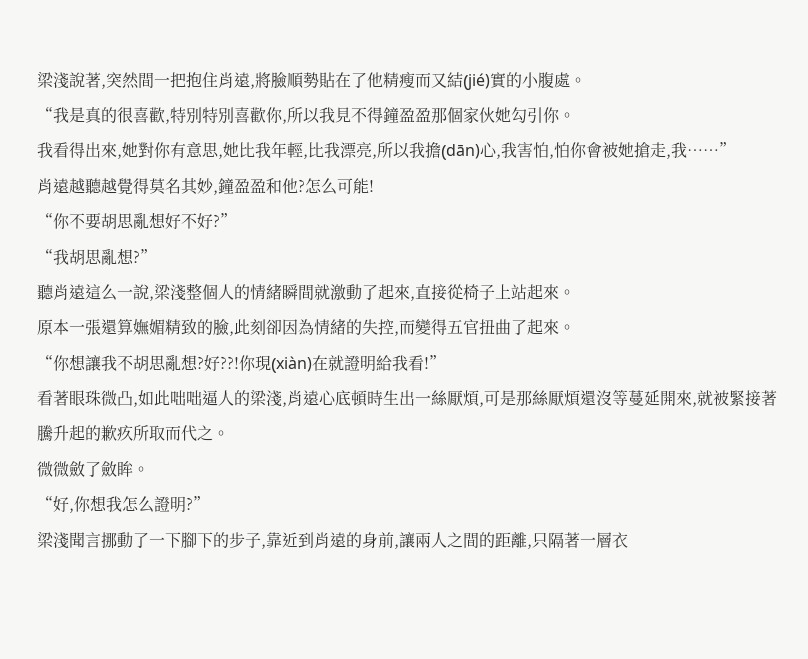梁淺說著,突然間一把抱住肖遠,將臉順勢貼在了他精瘦而又結(jié)實的小腹處。
“我是真的很喜歡,特別特別喜歡你,所以我見不得鐘盈盈那個家伙她勾引你。
我看得出來,她對你有意思,她比我年輕,比我漂亮,所以我擔(dān)心,我害怕,怕你會被她搶走,我……”
肖遠越聽越覺得莫名其妙,鐘盈盈和他?怎么可能!
“你不要胡思亂想好不好?”
“我胡思亂想?”
聽肖遠這么一說,梁淺整個人的情緒瞬間就激動了起來,直接從椅子上站起來。
原本一張還算嫵媚精致的臉,此刻卻因為情緒的失控,而變得五官扭曲了起來。
“你想讓我不胡思亂想?好??!你現(xiàn)在就證明給我看!”
看著眼珠微凸,如此咄咄逼人的梁淺,肖遠心底頓時生出一絲厭煩,可是那絲厭煩還沒等蔓延開來,就被緊接著騰升起的歉疚所取而代之。
微微斂了斂眸。
“好,你想我怎么證明?”
梁淺聞言挪動了一下腳下的步子,靠近到肖遠的身前,讓兩人之間的距離,只隔著一層衣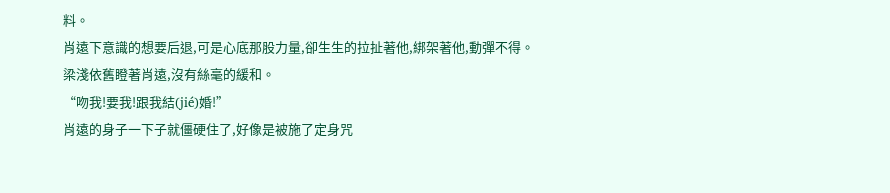料。
肖遠下意識的想要后退,可是心底那股力量,卻生生的拉扯著他,綁架著他,動彈不得。
梁淺依舊瞪著肖遠,沒有絲毫的緩和。
“吻我!要我!跟我結(jié)婚!”
肖遠的身子一下子就僵硬住了,好像是被施了定身咒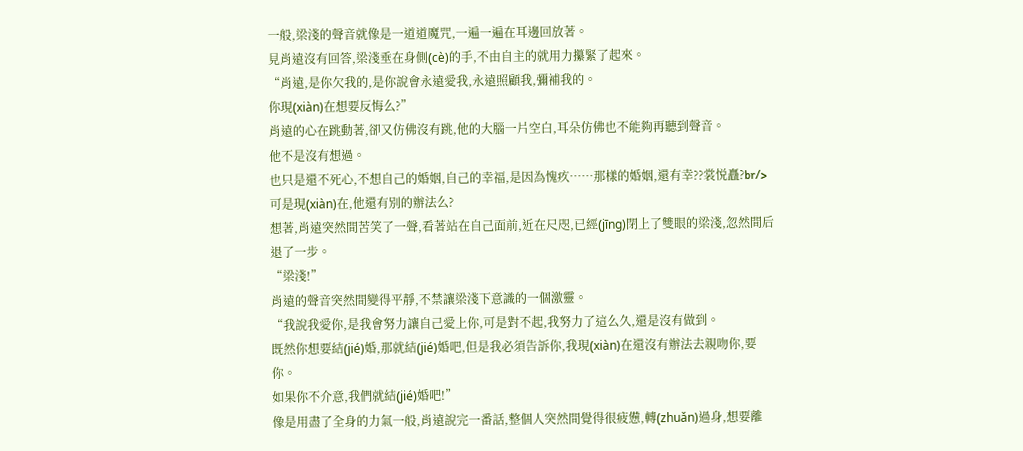一般,梁淺的聲音就像是一道道魔咒,一遍一遍在耳邊回放著。
見肖遠沒有回答,梁淺垂在身側(cè)的手,不由自主的就用力攥緊了起來。
“肖遠,是你欠我的,是你說會永遠愛我,永遠照顧我,彌補我的。
你現(xiàn)在想要反悔么?”
肖遠的心在跳動著,卻又仿佛沒有跳,他的大腦一片空白,耳朵仿佛也不能夠再聽到聲音。
他不是沒有想過。
也只是還不死心,不想自己的婚姻,自己的幸福,是因為愧疚……那樣的婚姻,還有幸??裳悦矗?br/>
可是現(xiàn)在,他還有別的辦法么?
想著,肖遠突然間苦笑了一聲,看著站在自己面前,近在尺咫,已經(jīng)閉上了雙眼的梁淺,忽然間后退了一步。
“梁淺!”
肖遠的聲音突然間變得平靜,不禁讓梁淺下意識的一個激靈。
“我說我愛你,是我會努力讓自己愛上你,可是對不起,我努力了這么久,還是沒有做到。
既然你想要結(jié)婚,那就結(jié)婚吧,但是我必須告訴你,我現(xiàn)在還沒有辦法去親吻你,要你。
如果你不介意,我們就結(jié)婚吧!”
像是用盡了全身的力氣一般,肖遠說完一番話,整個人突然間覺得很疲憊,轉(zhuǎn)過身,想要離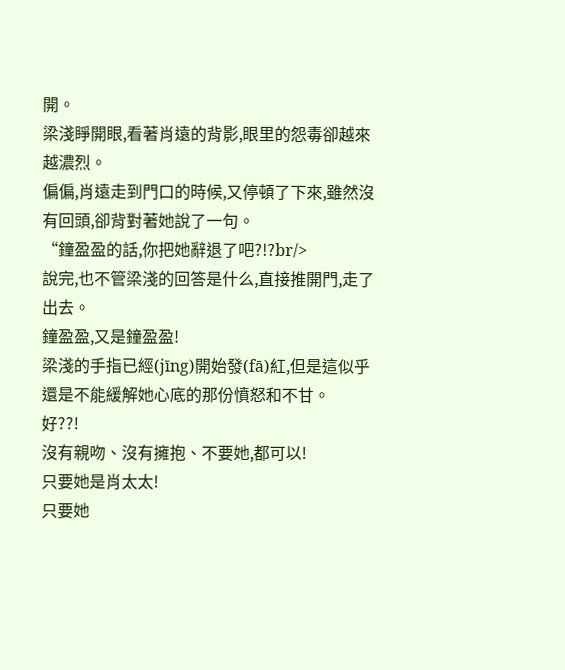開。
梁淺睜開眼,看著肖遠的背影,眼里的怨毒卻越來越濃烈。
偏偏,肖遠走到門口的時候,又停頓了下來,雖然沒有回頭,卻背對著她說了一句。
“鐘盈盈的話,你把她辭退了吧?!?br/>
說完,也不管梁淺的回答是什么,直接推開門,走了出去。
鐘盈盈,又是鐘盈盈!
梁淺的手指已經(jīng)開始發(fā)紅,但是這似乎還是不能緩解她心底的那份憤怒和不甘。
好??!
沒有親吻、沒有擁抱、不要她,都可以!
只要她是肖太太!
只要她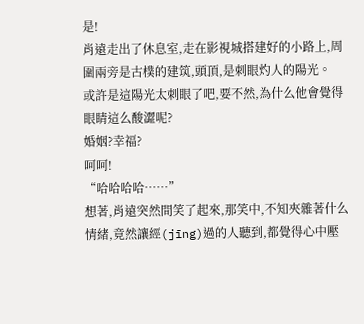是!
肖遠走出了休息室,走在影視城搭建好的小路上,周圍兩旁是古樸的建筑,頭頂,是刺眼灼人的陽光。
或許是這陽光太刺眼了吧,要不然,為什么他會覺得眼睛這么酸澀呢?
婚姻?幸福?
呵呵!
“哈哈哈哈……”
想著,肖遠突然間笑了起來,那笑中,不知夾雜著什么情緒,竟然讓經(jīng)過的人聽到,都覺得心中壓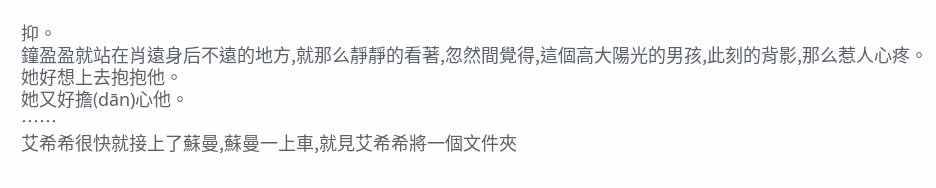抑。
鐘盈盈就站在肖遠身后不遠的地方,就那么靜靜的看著,忽然間覺得,這個高大陽光的男孩,此刻的背影,那么惹人心疼。
她好想上去抱抱他。
她又好擔(dān)心他。
……
艾希希很快就接上了蘇曼,蘇曼一上車,就見艾希希將一個文件夾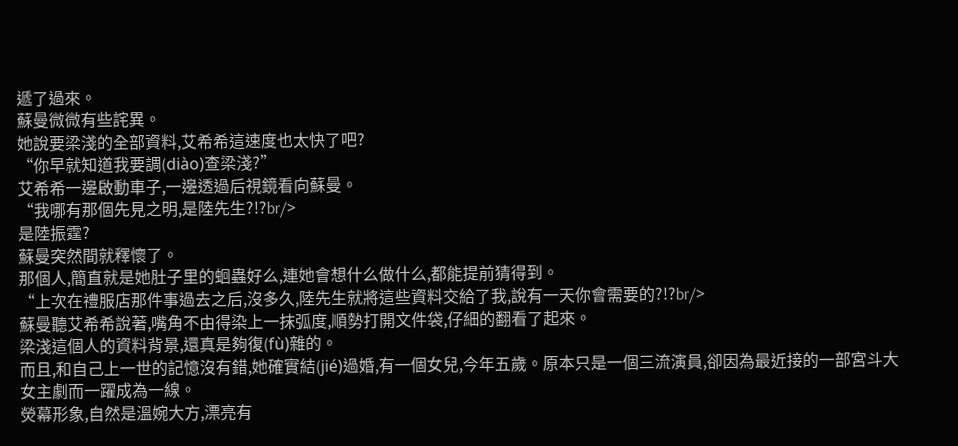遞了過來。
蘇曼微微有些詫異。
她說要梁淺的全部資料,艾希希這速度也太快了吧?
“你早就知道我要調(diào)查梁淺?”
艾希希一邊啟動車子,一邊透過后視鏡看向蘇曼。
“我哪有那個先見之明,是陸先生?!?br/>
是陸振霆?
蘇曼突然間就釋懷了。
那個人,簡直就是她肚子里的蛔蟲好么,連她會想什么做什么,都能提前猜得到。
“上次在禮服店那件事過去之后,沒多久,陸先生就將這些資料交給了我,說有一天你會需要的?!?br/>
蘇曼聽艾希希說著,嘴角不由得染上一抹弧度,順勢打開文件袋,仔細的翻看了起來。
梁淺這個人的資料背景,還真是夠復(fù)雜的。
而且,和自己上一世的記憶沒有錯,她確實結(jié)過婚,有一個女兒,今年五歲。原本只是一個三流演員,卻因為最近接的一部宮斗大女主劇而一躍成為一線。
熒幕形象,自然是溫婉大方,漂亮有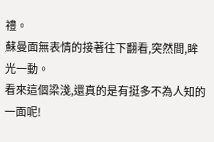禮。
蘇曼面無表情的接著往下翻看,突然間,眸光一動。
看來這個梁淺,還真的是有挺多不為人知的一面呢!